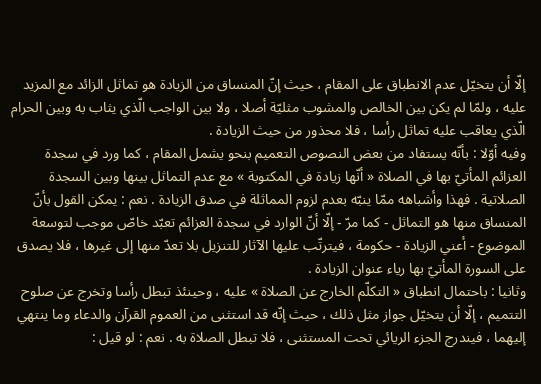إلّا أن يتخيّل عدم الانطباق على المقام ، حيث إنّ المنساق من الزيادة هو تماثل الزائد مع المزيد عليه ، ولمّا لم يكن بين الخالص والمشوب مثليّة أصلا ، ولا بين الواجب الّذي يثاب به وبين الحرام الّذي يعاقب عليه تماثل رأسا ، فلا محذور من حيث الزيادة .
وفيه أوّلا : بأنّه يستفاد من بعض النصوص التعميم بنحو يشمل المقام ، كما ورد في سجدة العزائم المأتيّ بها في الصلاة « أنّها زيادة في المكتوبة » مع عدم التماثل بينها وبين السجدة الصلاتية . فهذا وأشباهه ممّا ينبّه بعدم لزوم المماثلة في صدق الزيادة . نعم : يمكن القول بأنّ المنساق منها هو التماثل - كما مرّ - إلّا أنّ الوارد في سجدة العزائم تعبّد خاصّ موجب لتوسعة الموضوع - أعني الزيادة - حكومة ، فيترتّب عليها الآثار للتنزيل بلا تعدّ منها إلى غيرها ، فلا يصدق على السورة المأتيّ بها رياء عنوان الزيادة .
وثانيا : باحتمال انطباق « التكلّم الخارج عن الصلاة » عليه ، وحينئذ تبطل رأسا وتخرج عن صلوح التتميم ، إلّا أن يتخيّل جواز مثل ذلك ، حيث إنّه قد استثنى من العموم القرآن والدعاء وما ينتهي إليهما ، فيندرج الجزء الريائي تحت المستثنى ، فلا تبطل الصلاة به . نعم : لو قيل :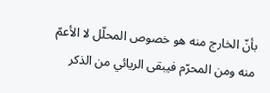بأنّ الخارج منه هو خصوص المحلّل لا الأعمّ منه ومن المحرّم فيبقى الريائي من الذكر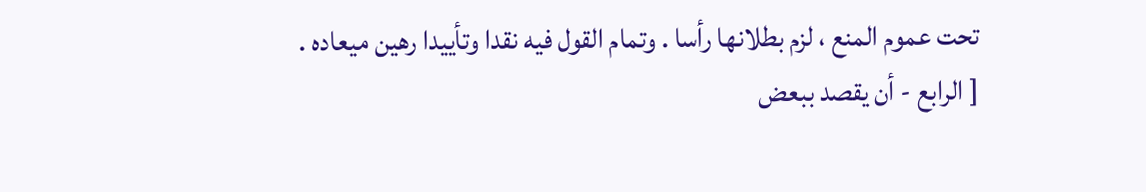تحت عموم المنع ، لزم بطلانها رأسا . وتمام القول فيه نقدا وتأييدا رهين ميعاده .
[ الرابع - أن يقصد ببعض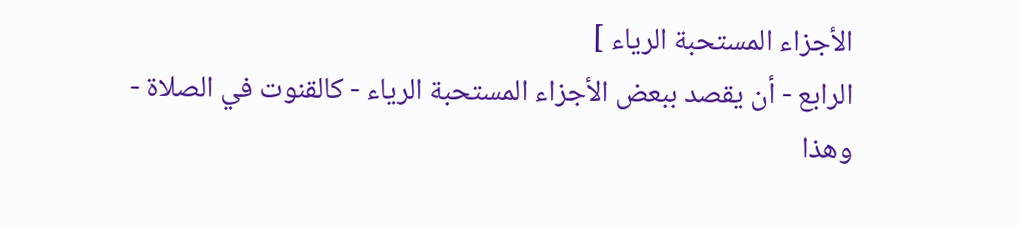الأجزاء المستحبة الرياء ]
الرابع - أن يقصد ببعض الأجزاء المستحبة الرياء - كالقنوت في الصلاة - وهذا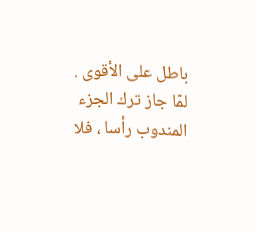باطل على الأقوى .
لمّا جاز ترك الجزء المندوب رأسا ، فلا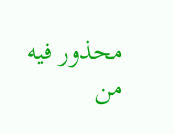محذور فيه من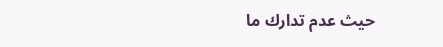حيث عدم تدارك ما